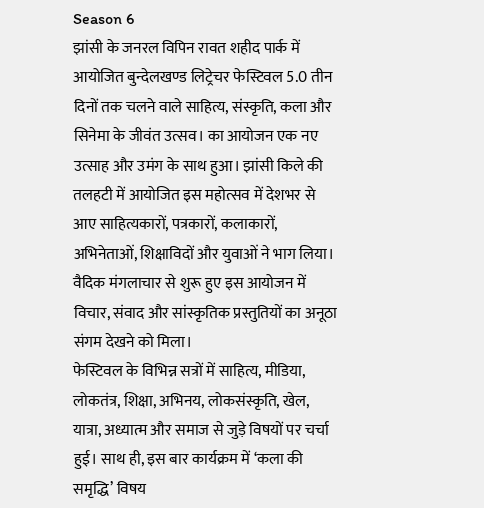Season 6
झांसी के जनरल विपिन रावत शहीद पार्क में आयोजित बुन्देलखण्ड लिट्रेचर फेस्टिवल 5.0 तीन दिनों तक चलने वाले साहित्य, संस्कृति, कला और सिनेमा के जीवंत उत्सव। का आयोजन एक नए उत्साह और उमंग के साथ हुआ। झांसी किले की तलहटी में आयोजित इस महोत्सव में देशभर से आए साहित्यकारों, पत्रकारों, कलाकारों, अभिनेताओं, शिक्षाविदों और युवाओं ने भाग लिया। वैदिक मंगलाचार से शुरू हुए इस आयोजन में विचार, संवाद और सांस्कृतिक प्रस्तुतियों का अनूठा संगम देखने को मिला।
फेस्टिवल के विभिन्न सत्रों में साहित्य, मीडिया, लोकतंत्र, शिक्षा, अभिनय, लोकसंस्कृति, खेल, यात्रा, अध्यात्म और समाज से जुड़े विषयों पर चर्चा हुई। साथ ही, इस बार कार्यक्रम में ‘कला की समृद्धि’ विषय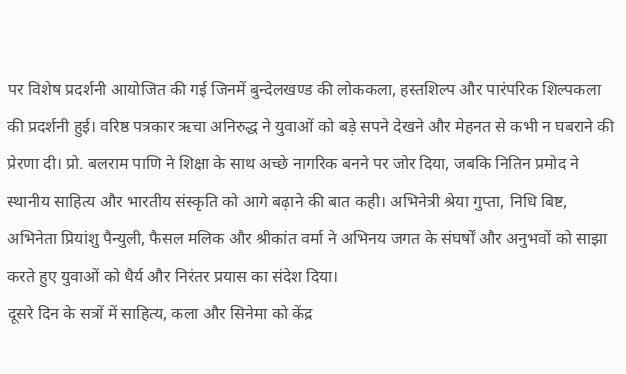पर विशेष प्रदर्शनी आयोजित की गई जिनमें बुन्देलखण्ड की लोककला, हस्तशिल्प और पारंपरिक शिल्पकला की प्रदर्शनी हुई। वरिष्ठ पत्रकार ऋचा अनिरुद्ध ने युवाओं को बड़े सपने देखने और मेहनत से कभी न घबराने की प्रेरणा दी। प्रो. बलराम पाणि ने शिक्षा के साथ अच्छे नागरिक बनने पर जोर दिया, जबकि नितिन प्रमोद ने स्थानीय साहित्य और भारतीय संस्कृति को आगे बढ़ाने की बात कही। अभिनेत्री श्रेया गुप्ता, निधि बिष्ट, अभिनेता प्रियांशु पैन्युली, फैसल मलिक और श्रीकांत वर्मा ने अभिनय जगत के संघर्षों और अनुभवों को साझा करते हुए युवाओं को धैर्य और निरंतर प्रयास का संदेश दिया।
दूसरे दिन के सत्रों में साहित्य, कला और सिनेमा को केंद्र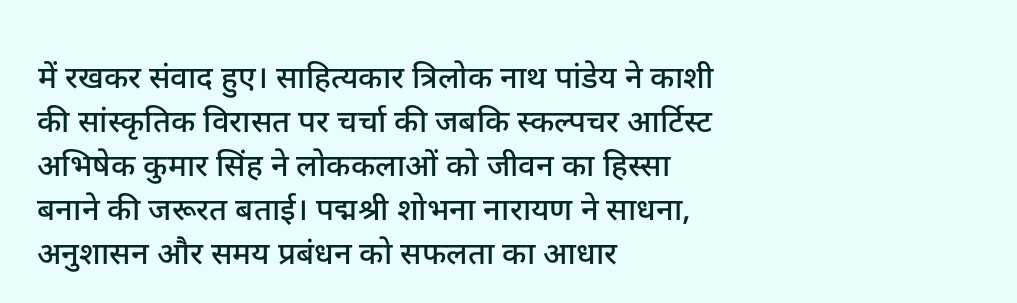में रखकर संवाद हुए। साहित्यकार त्रिलोक नाथ पांडेय ने काशी की सांस्कृतिक विरासत पर चर्चा की जबकि स्कल्पचर आर्टिस्ट अभिषेक कुमार सिंह ने लोककलाओं को जीवन का हिस्सा बनाने की जरूरत बताई। पद्मश्री शोभना नारायण ने साधना, अनुशासन और समय प्रबंधन को सफलता का आधार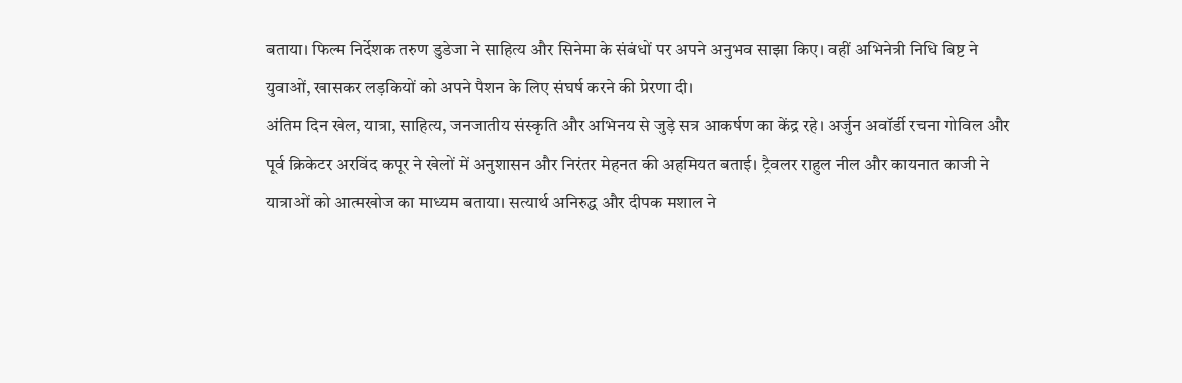बताया। फिल्म निर्देशक तरुण डुडेजा ने साहित्य और सिनेमा के संबंधों पर अपने अनुभव साझा किए। वहीं अभिनेत्री निधि बिष्ट ने युवाओं, खासकर लड़कियों को अपने पैशन के लिए संघर्ष करने की प्रेरणा दी।
अंतिम दिन खेल, यात्रा, साहित्य, जनजातीय संस्कृति और अभिनय से जुड़े सत्र आकर्षण का केंद्र रहे। अर्जुन अवॉर्डी रचना गोविल और पूर्व क्रिकेटर अरविंद कपूर ने खेलों में अनुशासन और निरंतर मेहनत की अहमियत बताई। ट्रैवलर राहुल नील और कायनात काजी ने यात्राओं को आत्मखोज का माध्यम बताया। सत्यार्थ अनिरुद्ध और दीपक मशाल ने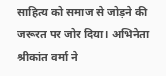साहित्य को समाज से जोड़ने की जरूरत पर जोर दिया। अभिनेता श्रीकांत वर्मा ने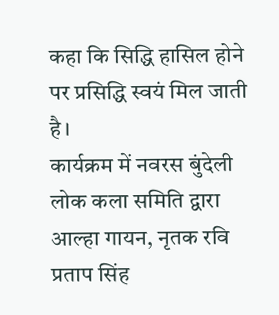कहा कि सिद्धि हासिल होने पर प्रसिद्धि स्वयं मिल जाती है।
कार्यक्रम में नवरस बुंदेली लोक कला समिति द्वारा आल्हा गायन, नृतक रवि प्रताप सिंह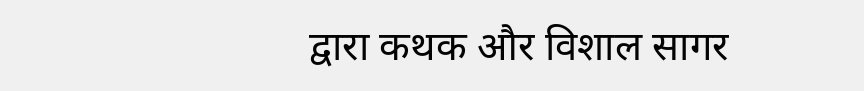द्वारा कथक और विशाल सागर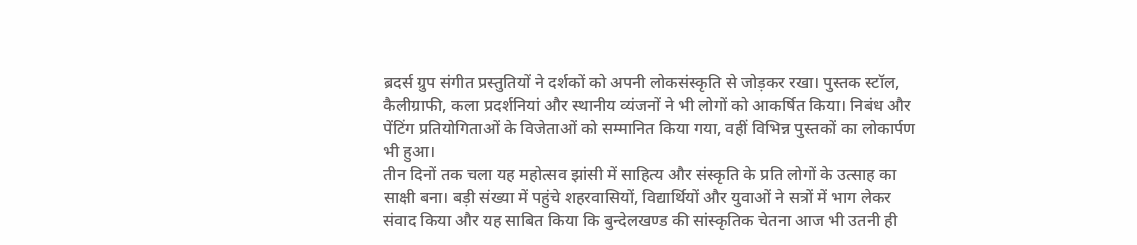ब्रदर्स ग्रुप संगीत प्रस्तुतियों ने दर्शकों को अपनी लोकसंस्कृति से जोड़कर रखा। पुस्तक स्टॉल, कैलीग्राफी, कला प्रदर्शनियां और स्थानीय व्यंजनों ने भी लोगों को आकर्षित किया। निबंध और पेंटिंग प्रतियोगिताओं के विजेताओं को सम्मानित किया गया, वहीं विभिन्न पुस्तकों का लोकार्पण भी हुआ।
तीन दिनों तक चला यह महोत्सव झांसी में साहित्य और संस्कृति के प्रति लोगों के उत्साह का साक्षी बना। बड़ी संख्या में पहुंचे शहरवासियों, विद्यार्थियों और युवाओं ने सत्रों में भाग लेकर संवाद किया और यह साबित किया कि बुन्देलखण्ड की सांस्कृतिक चेतना आज भी उतनी ही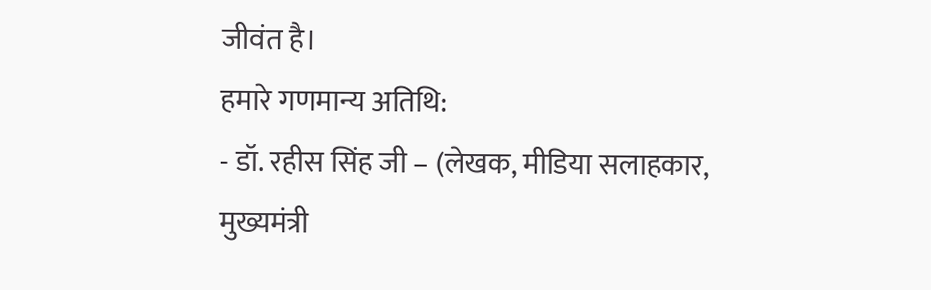जीवंत है।
हमारे गणमान्य अतिथि:
- डॉ. रहीस सिंह जी – (लेखक, मीडिया सलाहकार, मुख्यमंत्री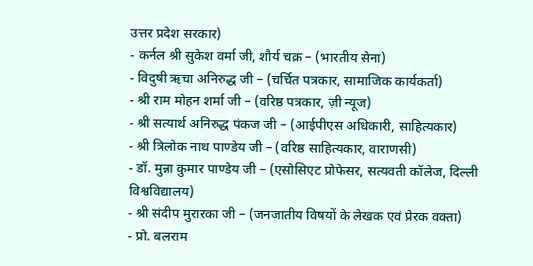उत्तर प्रदेश सरकार)
- कर्नल श्री सुकेश वर्मा जी, शौर्य चक्र – (भारतीय सेना)
- विदुषी ऋचा अनिरुद्ध जी – (चर्चित पत्रकार, सामाजिक कार्यकर्ता)
- श्री राम मोहन शर्मा जी – (वरिष्ठ पत्रकार, ज़ी न्यूज)
- श्री सत्यार्थ अनिरुद्ध पंकज जी – (आईपीएस अधिकारी, साहित्यकार)
- श्री त्रिलोक नाथ पाण्डेय जी – (वरिष्ठ साहित्यकार, वाराणसी)
- डॉ. मुन्ना कुमार पाण्डेय जी – (एसोसिएट प्रोफेसर, सत्यवती कॉलेज, दिल्ली विश्वविद्यालय)
- श्री संदीप मुरारका जी – (जनजातीय विषयों के लेखक एवं प्रेरक वक्ता)
- प्रो. बलराम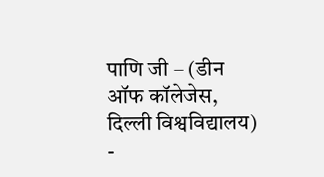पाणि जी – (डीन ऑफ कॉलेजेस, दिल्ली विश्वविद्यालय)
-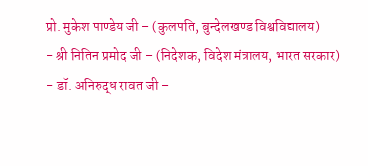प्रो. मुकेश पाण्डेय जी – (कुलपति, बुन्देलखण्ड विश्वविद्यालय)
- श्री नितिन प्रमोद जी – (निदेशक, विदेश मंत्रालय, भारत सरकार)
- डॉ. अनिरुद्ध रावत जी –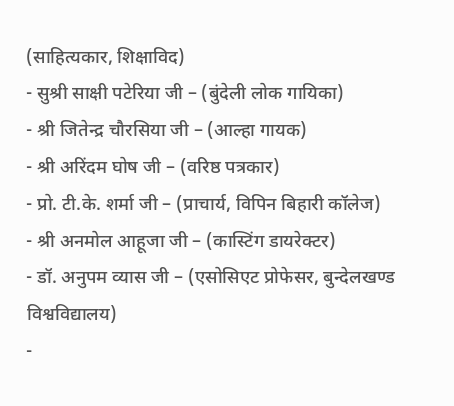(साहित्यकार, शिक्षाविद)
- सुश्री साक्षी पटेरिया जी – (बुंदेली लोक गायिका)
- श्री जितेन्द्र चौरसिया जी – (आल्हा गायक)
- श्री अरिंदम घोष जी – (वरिष्ठ पत्रकार)
- प्रो. टी.के. शर्मा जी – (प्राचार्य, विपिन बिहारी कॉलेज)
- श्री अनमोल आहूजा जी – (कास्टिंग डायरेक्टर)
- डॉ. अनुपम व्यास जी – (एसोसिएट प्रोफेसर, बुन्देलखण्ड विश्वविद्यालय)
-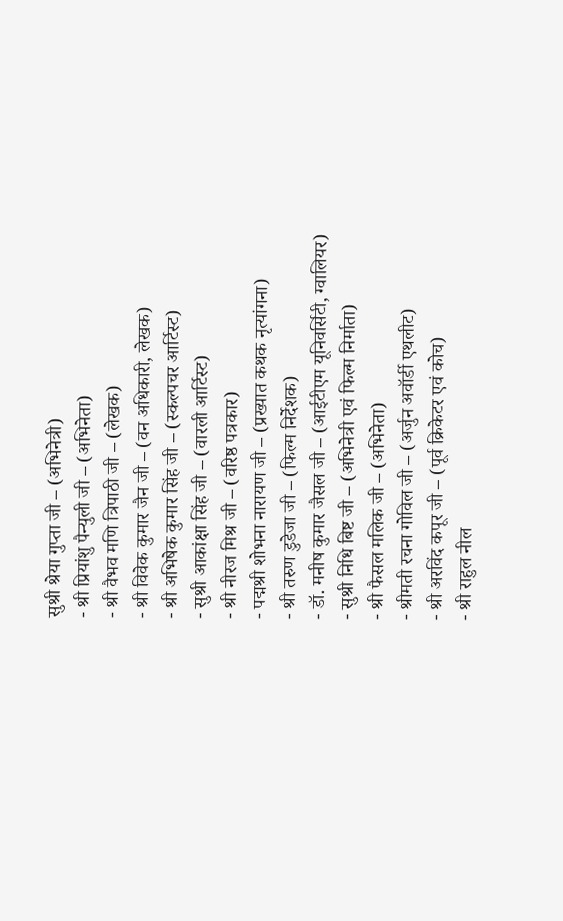सुश्री श्रेया गुप्ता जी – (अभिनेत्री)
- श्री प्रियांशु पैन्युली जी – (अभिनेता)
- श्री वैभव मणि त्रिपाठी जी – (लेखक)
- श्री विवेक कुमार जैन जी – (वन अधिकारी, लेखक)
- श्री अभिषेक कुमार सिंह जी – (स्कल्पचर आर्टिस्ट)
- सुश्री आकांक्षा सिंह जी – (वारली आर्टिस्ट)
- श्री नीरज मिश्र जी – (वरिष्ठ पत्रकार)
- पद्मश्री शोभना नारायण जी – (प्रख्यात कथक नृत्यांगना)
- श्री तरुण डुडेजा जी – (फिल्म निर्देशक)
- डॉ. मनीष कुमार जैसल जी – (आईटीएम यूनिवर्सिटी, ग्वालियर)
- सुश्री निधि बिष्ट जी – (अभिनेत्री एवं फिल्म निर्माता)
- श्री फैसल मलिक जी – (अभिनेता)
- श्रीमती रचना गोविल जी – (अर्जुन अवॉर्डी एथलीट)
- श्री अरविंद कपूर जी – (पूर्व क्रिकेटर एवं कोच)
- श्री राहुल नील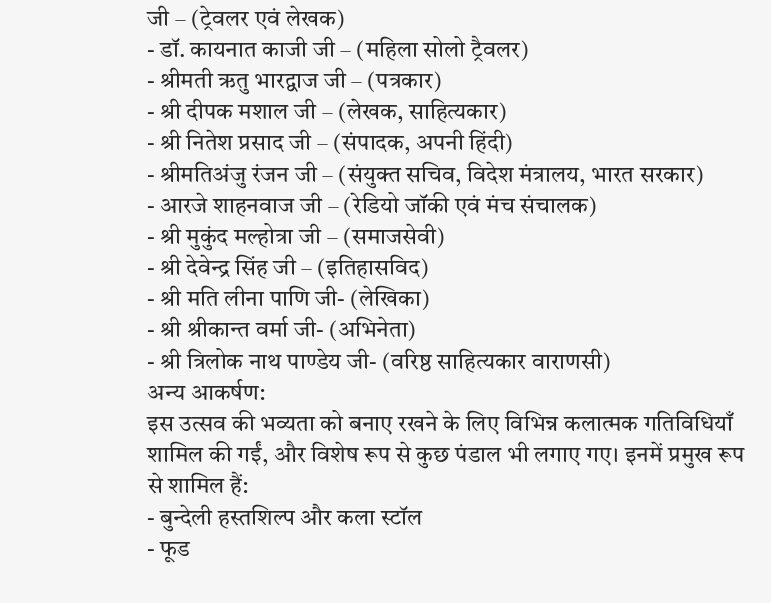जी – (ट्रेवलर एवं लेखक)
- डॉ. कायनात काजी जी – (महिला सोलो ट्रैवलर)
- श्रीमती ऋतु भारद्वाज जी – (पत्रकार)
- श्री दीपक मशाल जी – (लेखक, साहित्यकार)
- श्री नितेश प्रसाद जी – (संपादक, अपनी हिंदी)
- श्रीमतिअंजु रंजन जी – (संयुक्त सचिव, विदेश मंत्रालय, भारत सरकार)
- आरजे शाहनवाज जी – (रेडियो जॉकी एवं मंच संचालक)
- श्री मुकुंद मल्होत्रा जी – (समाजसेवी)
- श्री देवेन्द्र सिंह जी – (इतिहासविद)
- श्री मति लीना पाणि जी- (लेखिका)
- श्री श्रीकान्त वर्मा जी- (अभिनेता)
- श्री त्रिलोक नाथ पाण्डेय जी- (वरिष्ठ साहित्यकार वाराणसी)
अन्य आकर्षण:
इस उत्सव की भव्यता को बनाए रखने के लिए विभिन्न कलात्मक गतिविधियाँ शामिल की गईं, और विशेष रूप से कुछ पंडाल भी लगाए गए। इनमें प्रमुख रूप से शामिल हैं:
- बुन्देली हस्तशिल्प और कला स्टॉल
- फूड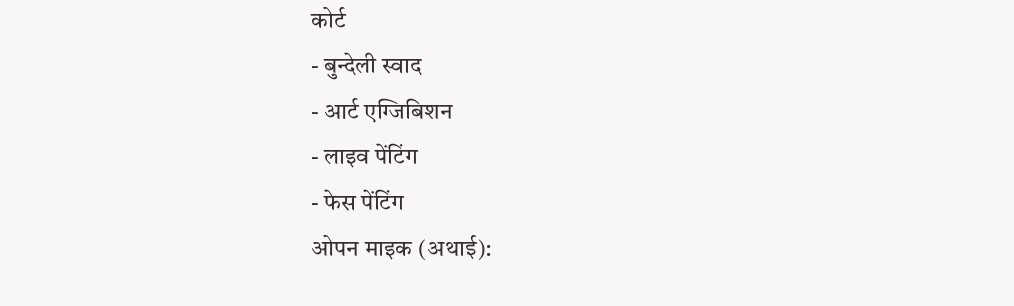कोर्ट
- बुन्देली स्वाद
- आर्ट एग्जिबिशन
- लाइव पेंटिंग
- फेस पेंटिंग
ओपन माइक (अथाई):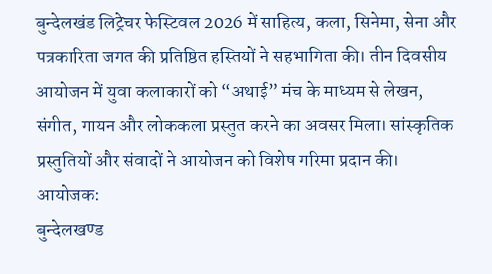बुन्देलखंड लिट्रेचर फेस्टिवल 2026 में साहित्य, कला, सिनेमा, सेना और पत्रकारिता जगत की प्रतिष्ठित हस्तियों ने सहभागिता की। तीन दिवसीय आयोजन में युवा कलाकारों को “अथाई” मंच के माध्यम से लेखन, संगीत, गायन और लोककला प्रस्तुत करने का अवसर मिला। सांस्कृतिक प्रस्तुतियों और संवादों ने आयोजन को विशेष गरिमा प्रदान की।
आयोजक:
बुन्देलखण्ड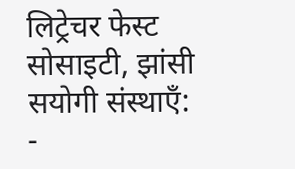लिट्रेचर फेस्ट सोसाइटी, झांसी
सयोगी संस्थाएँ:
-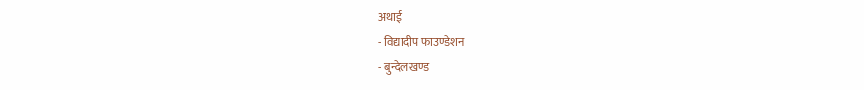अथाई
- विद्यादीप फाउण्डेशन
- बुन्देलखण्ड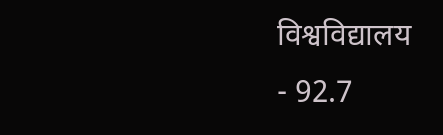विश्वविद्यालय
- 92.7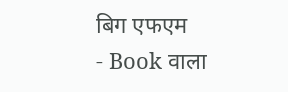बिग एफएम
- Book वाला